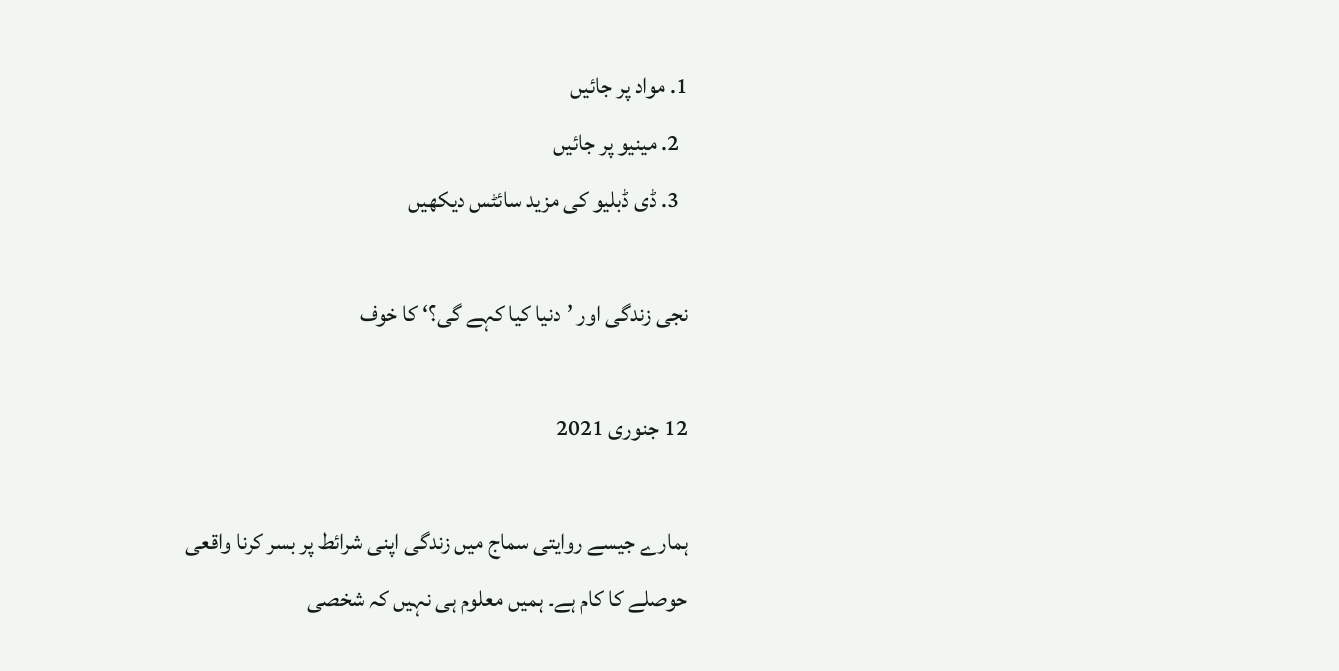1. مواد پر جائیں
  2. مینیو پر جائیں
  3. ڈی ڈبلیو کی مزید سائٹس دیکھیں

نجی زندگی اور ’دنیا کیا کہے گی؟‘ کا خوف

12 جنوری 2021

ہمارے جیسے روایتی سماج میں زندگی اپنی شرائط پر بسر کرنا واقعی حوصلے کا کام ہے۔ ہمیں معلوم ہی نہیں کہ شخصی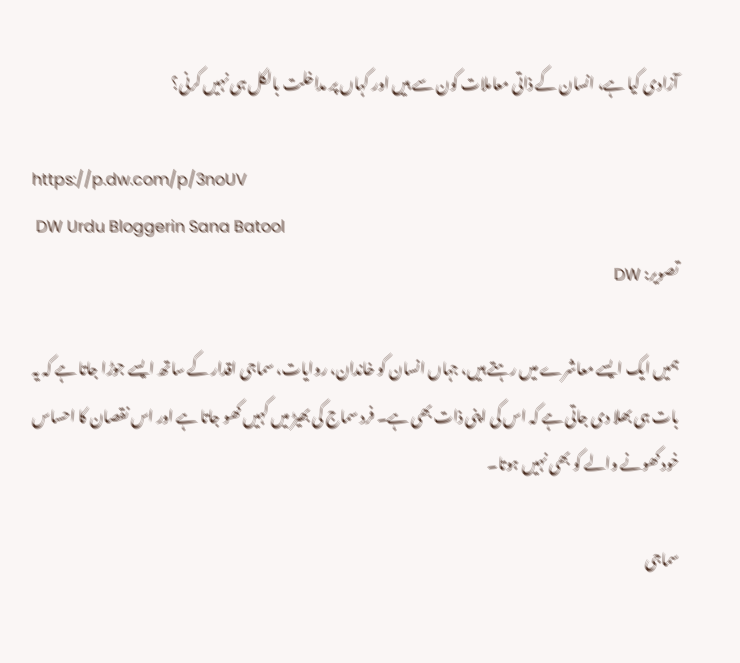آزادی کیا ہے، انسان کے ذاتی معاملات کون سے ہیں اور کہاں پر مداخلت بالکل ہی نہیں کرنی؟

https://p.dw.com/p/3noUV
 DW Urdu Bloggerin Sana Batool
تصویر: DW

ہمیں ایک ایسے معاشرے میں رہتے ہیں، جہاں انسان کو خاندان، روایات، سماجی اقدار کے ساتھ ایسے جوڑا جاتا ہے کہ یہ بات ہی بھلا دی جاتی ہے کہ اس کی اپنی ذات بھی ہے۔ فرد سماج کی بھیڑ میں کہیں کھو جاتا ہے اور اس نقصان کا احساس خود کھونے والے کو بھی نہیں ہوتا۔

سماجی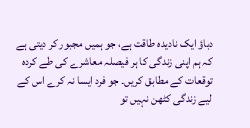دباؤ ایک نادیدہ طاقت ہے، جو ہمیں مجبور کر دیتی ہے کہ ہم اپنی زندگی کا ہر فیصلہ معاشرے کی طے کردہ توقعات کے مطابق کریں۔ جو فرد ایسا نہ کرے اس کے لیے زندگی کٹھن نہیں تو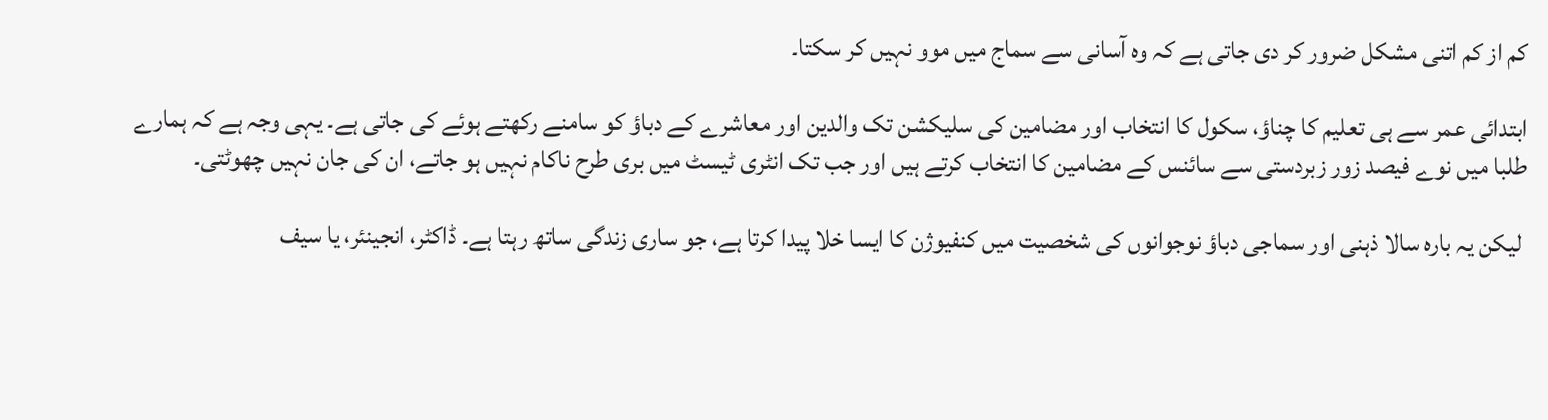کم از کم اتنی مشکل ضرور کر دی جاتی ہے کہ وہ آسانی سے سماج میں موو نہیں کر سکتا۔

ابتدائی عمر سے ہی تعلیم کا چناؤ، سکول کا انتخاب اور مضامین کی سلیکشن تک والدین اور معاشرے کے دباؤ کو سامنے رکھتے ہوئے کی جاتی ہے۔ یہی وجہ ہے کہ ہمارے طلبا میں نوے فیصد زور زبردستی سے سائنس کے مضامین کا انتخاب کرتے ہیں اور جب تک انٹری ٹیسٹ میں بری طرح ناکام نہیں ہو جاتے، ان کی جان نہیں چھوٹتی۔

 لیکن یہ بارہ سالا ذہنی اور سماجی دباؤ نوجوانوں کی شخصیت میں کنفیوژن کا ایسا خلا پیدا کرتا ہے، جو ساری زندگی ساتھ رہتا ہے۔ ڈاکٹر، انجینئر، یا سیف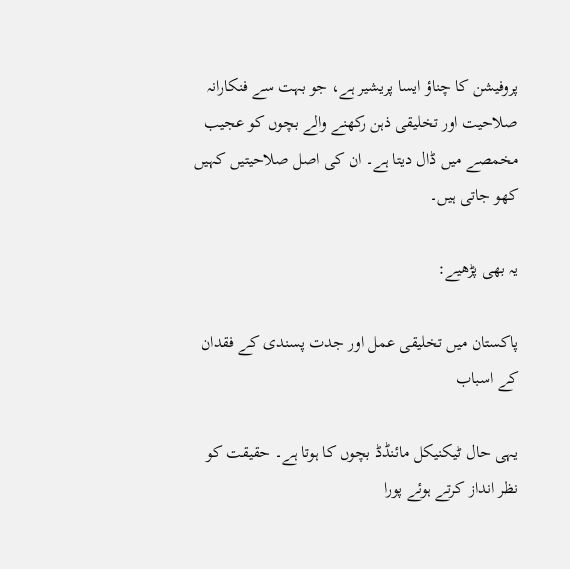پروفیشن کا چناؤ ایسا پریشیر ہے، جو بہت سے فنکارانہ صلاحیت اور تخلیقی ذہن رکھنے والے بچوں کو عجیب مخمصے میں ڈال دیتا ہے۔ ان کی اصل صلاحیتیں کہیں کھو جاتی ہیں۔

یہ بھی پڑھیے:

پاکستان میں تخلیقی عمل اور جدت پسندی کے فقدان کے اسباب

یہی حال ٹیکنیکل مائنڈڈ بچوں کا ہوتا ہے۔ حقیقت کو نظر انداز کرتے ہوئے پورا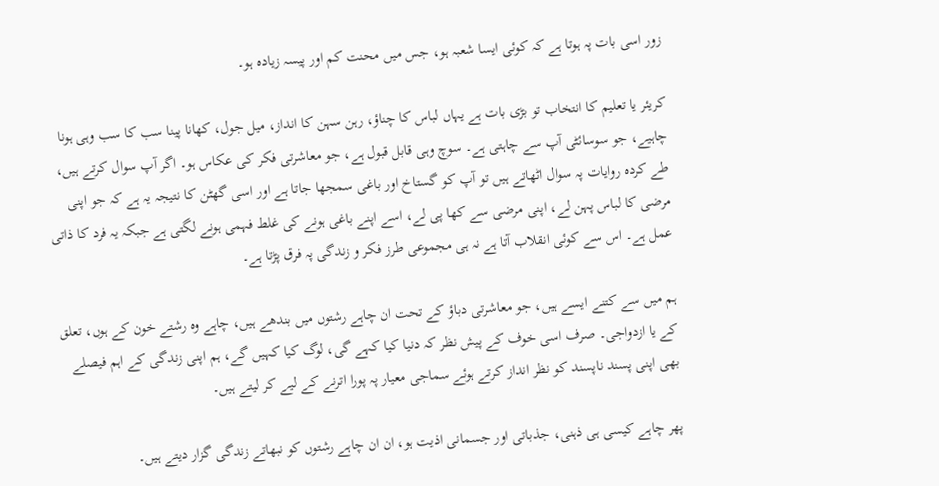زور اسی بات پہ ہوتا ہے کہ کوئی ایسا شعبہ ہو، جس میں محنت کم اور پیسہ زیادہ ہو۔

کریئر یا تعلیم کا انتخاب تو بڑی بات ہے یہاں لباس کا چناؤ، رہن سہن کا انداز، میل جول، کھانا پینا سب کا سب وہی ہونا چاہیے، جو سوسائٹی آپ سے چاہتی ہے۔ سوچ وہی قابل قبول ہے، جو معاشرتی فکر کی عکاس ہو۔ اگر آپ سوال کرتے ہیں، طے کردہ روایات پہ سوال اٹھاتے ہیں تو آپ کو گستاخ اور باغی سمجھا جاتا ہے اور اسی گھٹن کا نتیجہ یہ ہے کہ جو اپنی مرضی کا لباس پہن لے، اپنی مرضی سے کھا پی لے، اسے اپنے باغی ہونے کی غلط فہمی ہونے لگتی ہے جبکہ یہ فرد کا ذاتی عمل ہے۔ اس سے کوئی انقلاب آتا ہے نہ ہی مجموعی طرز فکر و زندگی پہ فرق پڑتا ہے۔

ہم میں سے کتنے ایسے ہیں، جو معاشرتی دباؤ کے تحت ان چاہے رشتوں میں بندھے ہیں، چاہے وہ رشتے خون کے ہوں، تعلق کے یا ازدواجی۔ صرف اسی خوف کے پیش نظر کہ دنیا کیا کہے گی، لوگ کیا کہیں گے، ہم اپنی زندگی کے اہم فیصلے بھی اپنی پسند ناپسند کو نظر انداز کرتے ہوئے سماجی معیار پہ پورا اترنے کے لیے کر لیتے ہیں۔

پھر چاہے کیسی ہی ذہنی، جذباتی اور جسمانی اذیت ہو، ان ان چاہے رشتوں کو نبھاتے زندگی گزار دیتے ہیں۔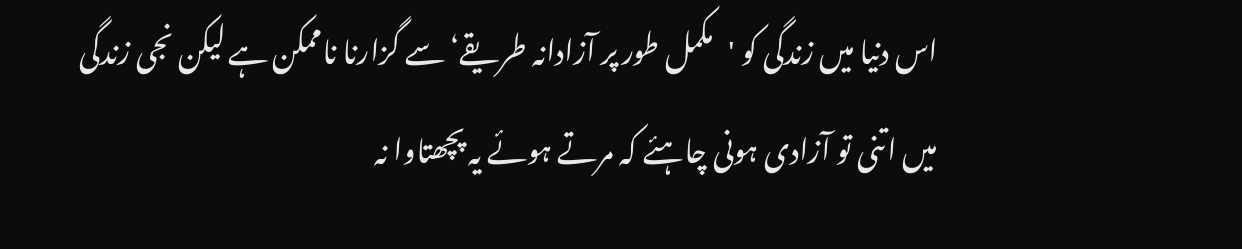اس دنیا میں زندگی کو 'مکمل طور پر آزادانہ طریقے‘ سے گزارنا ناممکن ہے لیکن نجی زندگی میں اتنی تو آزادی ہونی چاہئے کہ مرتے ہوئے یہ پچھتاوا نہ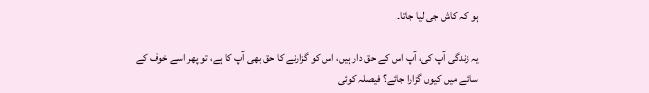ہو کہ کاش جی لیا جاتا۔

یہ زندگی آپ کی، آپ اس کے حق دار ہیں، اس کو گزارنے کا حق بھی آپ کا ہے، تو پھر اسے خوف کے سائے میں کیوں گزارا جائے؟ فیصلہ کوئی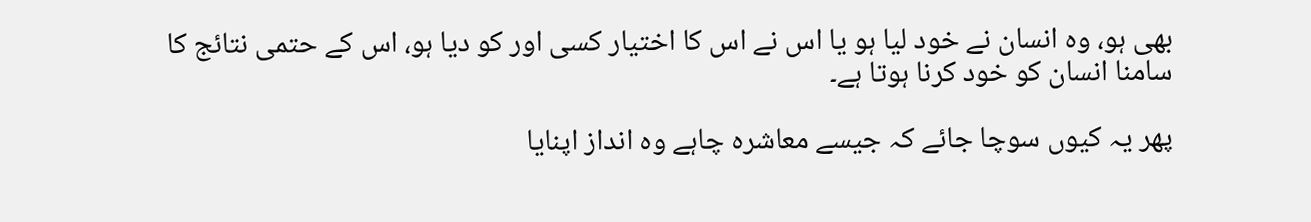بھی ہو، وہ انسان نے خود لیا ہو یا اس نے اس کا اختیار کسی اور کو دیا ہو، اس کے حتمی نتائج کا سامنا انسان کو خود کرنا ہوتا ہے۔

پھر یہ کیوں سوچا جائے کہ جیسے معاشرہ چاہے وہ انداز اپنایا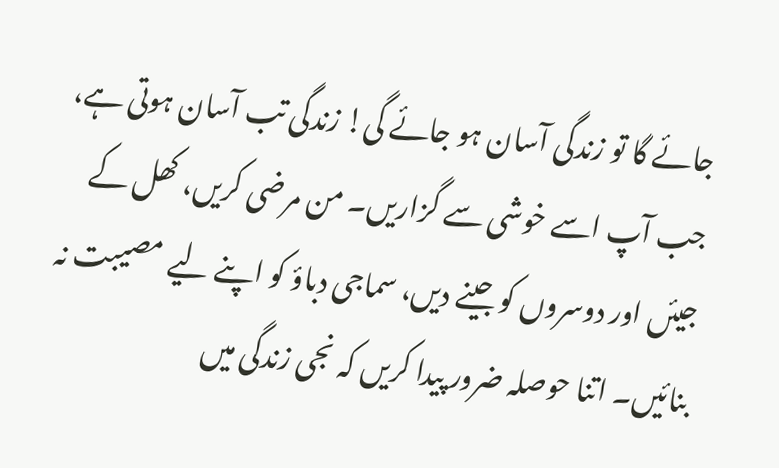جائے گا تو زندگی آسان ہو جائے گی! زندگی تب آسان ہوتی ہے، جب آپ اسے خوشی سے گزاریں۔ من مرضی کریں، کھل کے جیئں اور دوسروں کو جینے دیں، سماجی دباؤ کو اپنے لیے مصیبت نہ بنائیں۔ اتنا حوصلہ ضرور پیدا کریں کہ نجی زندگی میں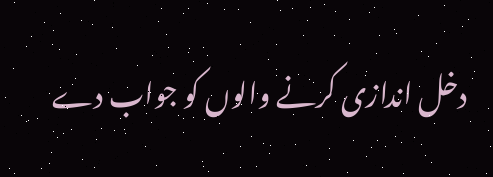دخل اندازی کرنے والوں کو جواب دے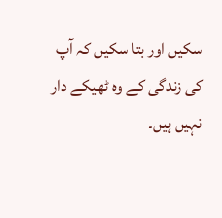سکیں اور بتا سکیں کہ آپ کی زندگی کے وہ ٹھیکے دار نہیں ہیں۔